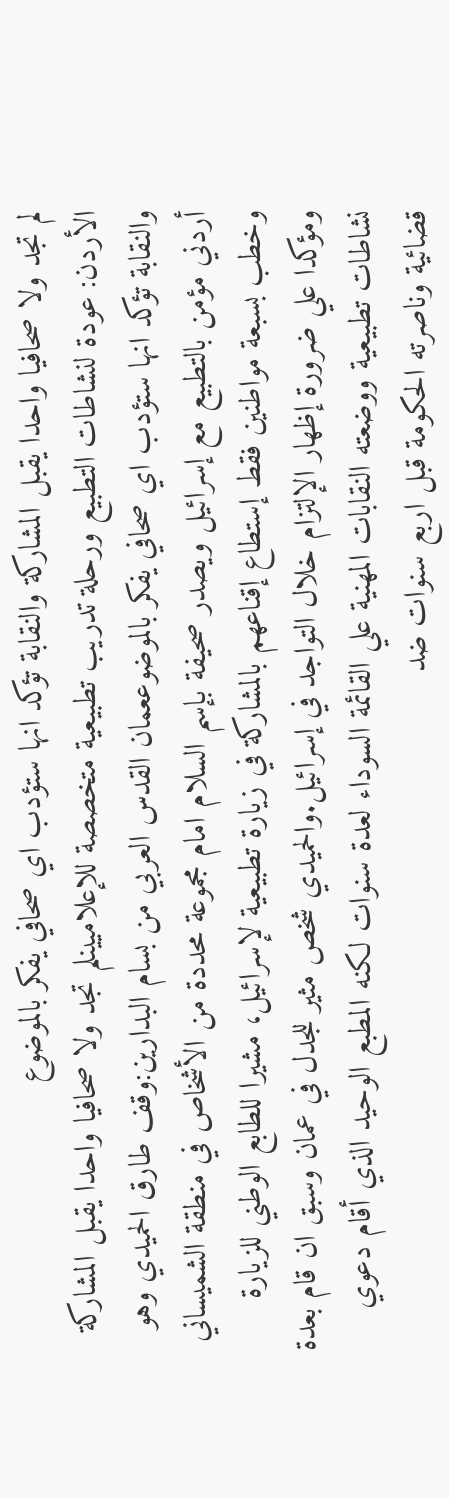لم تجد ولا صحافيا واحدا يقبل المشاركة والنقابة تؤكد انها ستؤدب اي صحافي يفكر بالموضوع
الأردن: عودة لنشاطات التطبيع ورحلة تدريب تطبيعية متخصصة للإعلاميينلم تجد ولا صحافيا واحدا يقبل المشاركة والنقابة تؤكد انها ستؤدب اي صحافي يفكر بالموضوععمان القدس العربي من بسام البدارين:وقف طارق الحميدي وهو أردني مؤمن بالتطبيع مع إسرائيل ويصدر صحيفة بإسم السلام امام مجموعة محددة من الأشخاص في منطقة الشميساني وخطب بسبعة مواطنين فقط إستطاع إقناعهم بالمشاركة في زيارة تطبيعية لإسرائيل، مشيرا للطابع الوطني للزيارة ومؤكدا علي ضرورة إظهار الإلتزام خلال التواجد في إسرائيل.والحميدي شخص مثير للجدل في عمان وسبق ان قام بعدة نشاطات تطبيعية ووضعته النقابات المهنية علي القائمة السوداء لعدة سنوات لكنه المطبع الوحيد الذي أقام دعوي قضائية وناصرته الحكومة قبل اربع سنوات ضد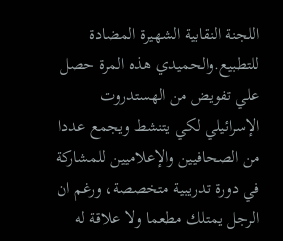اللجنة النقابية الشهيرة المضادة للتطبيع.والحميدي هذه المرة حصل علي تفويض من الهستدروت الإسرائيلي لكي يتنشط ويجمع عددا من الصحافيين والإعلاميين للمشاركة في دورة تدريبية متخصصة، ورغم ان الرجل يمتلك مطعما ولا علاقة له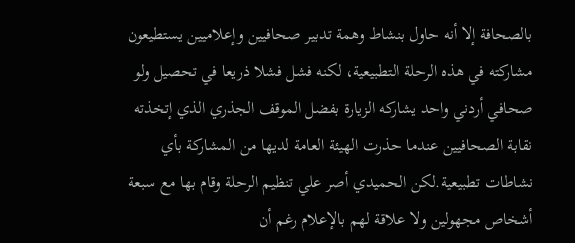بالصحافة إلا أنه حاول بنشاط وهمة تدبير صحافيين وإعلاميين يستطيعون مشاركته في هذه الرحلة التطبيعية، لكنه فشل فشلا ذريعا في تحصيل ولو صحافي أردني واحد يشاركه الزيارة بفضل الموقف الجذري الذي إتخذته نقابة الصحافيين عندما حذرت الهيئة العامة لديها من المشاركة بأي نشاطات تطبيعية.لكن الحميدي أصر علي تنظيم الرحلة وقام بها مع سبعة أشخاص مجهولين ولا علاقة لهم بالإعلام رغم أن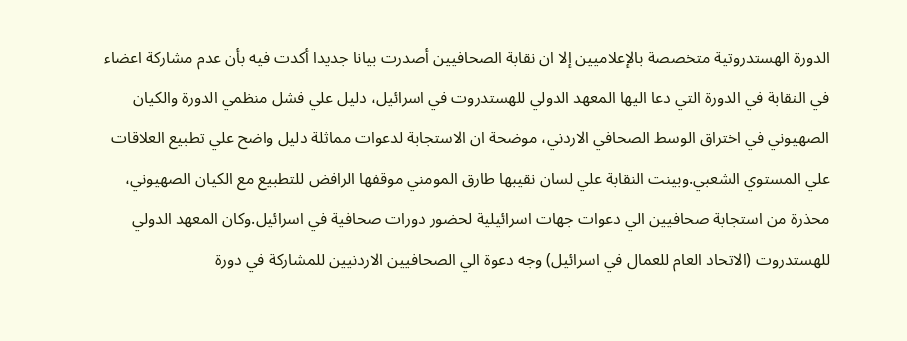الدورة الهستدروتية متخصصة بالإعلاميين إلا ان نقابة الصحافيين أصدرت بيانا جديدا أكدت فيه بأن عدم مشاركة اعضاء في النقابة في الدورة التي دعا اليها المعهد الدولي للهستدروت في اسرائيل، دليل علي فشل منظمي الدورة والكيان الصهيوني في اختراق الوسط الصحافي الاردني، موضحة ان الاستجابة لدعوات مماثلة دليل واضح علي تطبيع العلاقات علي المستوي الشعبي.وبينت النقابة علي لسان نقيبها طارق المومني موقفها الرافض للتطبيع مع الكيان الصهيوني، محذرة من استجابة صحافيين الي دعوات جهات اسرائيلية لحضور دورات صحافية في اسرائيل.وكان المعهد الدولي للهستدروت (الاتحاد العام للعمال في اسرائيل) وجه دعوة الي الصحافيين الاردنيين للمشاركة في دورة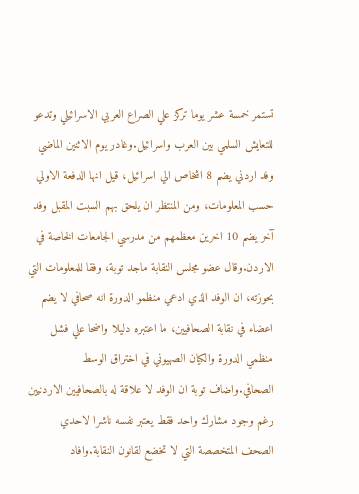تستمر خمسة عشر يوما تركز علي الصراع العربي الاسرائيلي وتدعو للتعايش السلمي بين العرب واسرائيل.وغادر يوم الاثنين الماضي وفد اردني يضم 8 اشخاص الي اسرائيل، قيل انها الدفعة الاولي حسب المعلومات، ومن المنتظر ان يلحق بهم السبت المقبل وفد آخر يضم 10 اخرين معظمهم من مدرسي الجامعات الخاصة في الاردن.وقال عضو مجلس النقابة ماجد توبة، وفقا للمعلومات التي بحوزته، ان الوفد الذي ادعي منظمو الدورة انه صحافي لا يضم اعضاء في نقابة الصحافيين، ما اعتبره دليلا واضحا علي فشل منظمي الدورة والكيان الصهيوني في اختراق الوسط الصحافي.واضاف توبة ان الوفد لا علاقة له بالصحافيين الاردنيين رغم وجود مشارك واحد فقط يعتبر نفسه ناشرا لاحدي الصحف المتخصصة التي لا تخضع لقانون النقابة.وافاد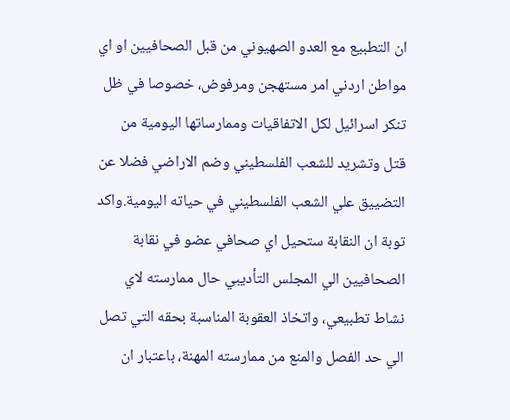ان التطبيع مع العدو الصهيوني من قبل الصحافيين او اي مواطن اردني امر مستهجن ومرفوض، خصوصا في ظل تنكر اسرائيل لكل الاتفاقيات وممارساتها اليومية من قتل وتشريد للشعب الفلسطيني وضم الاراضي فضلا عن التضييق علي الشعب الفلسطيني في حياته اليومية.واكد توبة ان النقابة ستحيل اي صحافي عضو في نقابة الصحافيين الي المجلس التأديبي حال ممارسته لاي نشاط تطبيعي، واتخاذ العقوبة المناسبة بحقه التي تصل الي حد الفصل والمنع من ممارسته المهنة، باعتبار ان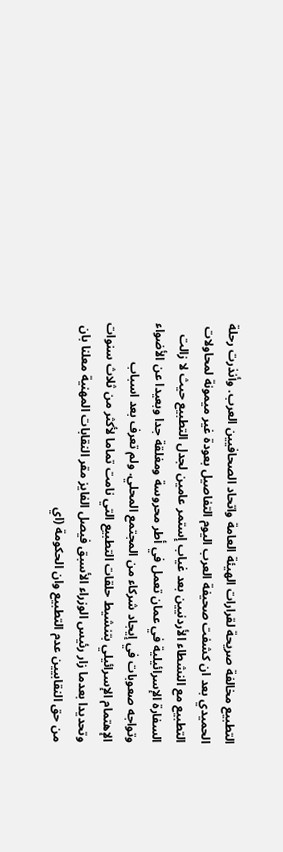التطبيع مخالفة صريحة لقرارات الهيئة العامة واتحاد الصحافيين العرب. وأنذرت رحلة الحميدي بعد ان كشفت صحيفة العرب اليوم التفاصيل بعودة غير ميمونة لمحاولات التطبيع مع النشطاء الأردنيين بعد غياب إستمر عامين لجدل التطبيع حيث لا زالت السفارة الإسرائيلية في عمان تعمل في أطر محروسة ومغلقة جدا وبعيدا عن الأضواء وتواجه صعوبات في إيجاد شركاء من المجتمع المحلي. ولم تعرف بعد اسباب الإهتمام الإسرائيلي بتنشيط حلقات التطبيع التي نامت تماما لأكثر من ثلاث سنوات وتحديدا بعدما زار رئيس الوزراء الأسبق فيصل الفايز مقر النقابات المهنية معلنا بان من حق النقابيين عدم التطبيع وان الحكومة (اي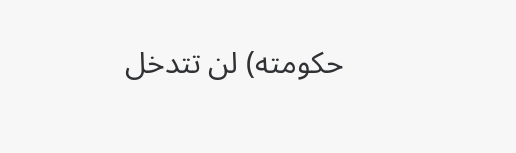حكومته) لن تتدخل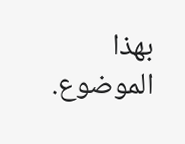بهذا الموضوع.